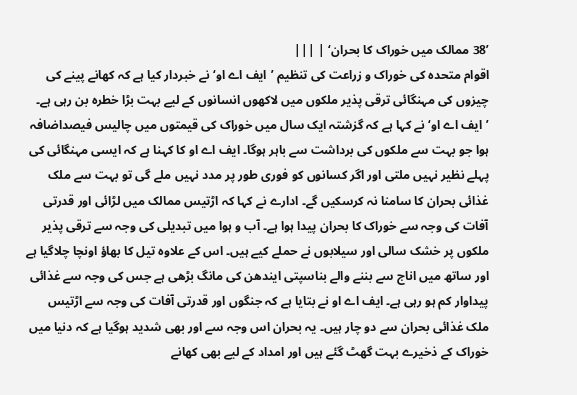’38 ممالک میں خوراک کا بحران‘ | |||
اقوام متحدہ کی خوراک و زراعت کی تنظیم ’ایف اے او‘ نے خبردار کیا ہے کہ کھانے پینے کی چیزوں کی مہنگائی ترقی پذیر ملکوں میں لاکھوں انسانوں کے لیے بہت بڑا خطرہ بن رہی ہے۔ ’ایف اے او‘ نے کہا ہے کہ گزشتہ ایک سال میں خوراک کی قیمتوں میں چالیس فیصداضافہ ہوا جو بہت سے ملکوں کی برداشت سے باہر ہوگا۔ ایف اے او کا کہنا ہے کہ ایسی مہنگائی کی پہلے نظیر نہیں ملتی اور اگر کسانوں کو فوری طور پر مدد نہیں ملے گی تو بہت سے ملک غذائی بحران کا سامنا نہ کرسکیں گے۔ ادارے نے کہا کہ اڑتیس ممالک میں لڑائی اور قدرتی آفات کی وجہ سے خوراک کا بحران پیدا ہوا ہے۔ آب و ہوا میں تبدیلی کی وجہ سے ترقی پذیر ملکوں پر خشک سالی اور سیلابوں نے حملے کیے ہیں۔ اس کے علاوہ تیل کا بھاؤ اونچا چلاگیا ہے اور ساتھ میں اناج سے بننے والے بناسپتی ایندھن کی مانگ بڑھی ہے جس کی وجہ سے غذائی پیداوار کم ہو رہی ہے۔ ایف اے او نے بتایا ہے کہ جنگوں اور قدرتی آفات کی وجہ سے اڑتیس ملک غذائی بحران سے دو چار ہیں۔ یہ بحران اس وجہ سے اور بھی شدید ہوگیا ہے کہ دنیا میں خوراک کے ذخیرے بہت گھٹ گئے ہیں اور امداد کے لیے بھی کھانے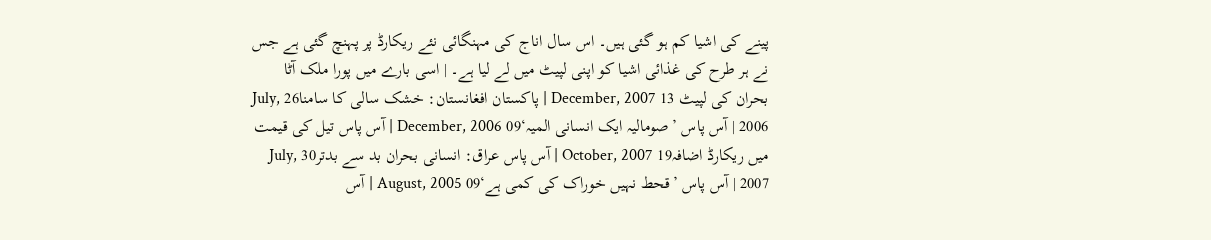پینے کی اشیا کم ہو گئی ہیں۔ اس سال اناج کی مہنگائی نئے ریکارڈ پر پہنچ گئی ہے جس نے ہر طرح کی غذائی اشیا کو اپنی لپیٹ میں لے لیا ہے۔ | اسی بارے میں پورا ملک آٹا بحران کی لپیٹ 13 December, 2007 | پاکستان افغانستان: خشک سالی کا سامنا26 July, 2006 | آس پاس ’صومالیہ ایک انسانی المیہ‘09 December, 2006 | آس پاس تیل کی قیمت میں ریکارڈ اضافہ19 October, 2007 | آس پاس عراق: انسانی بحران بد سے بدتر30 July, 2007 | آس پاس ’قحط نہیں خوراک کی کمی ہے‘09 August, 2005 | آس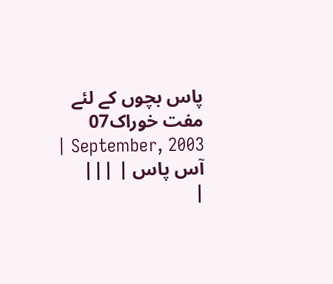پاس بچوں کے لئے مفت خوراک07 September, 2003 | آس پاس | |||
|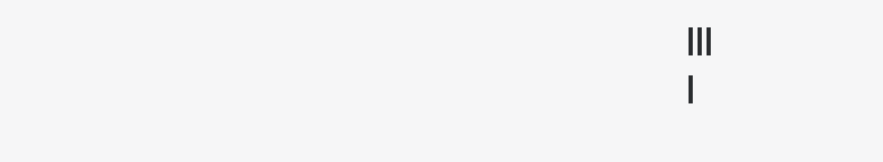|||
|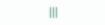|||